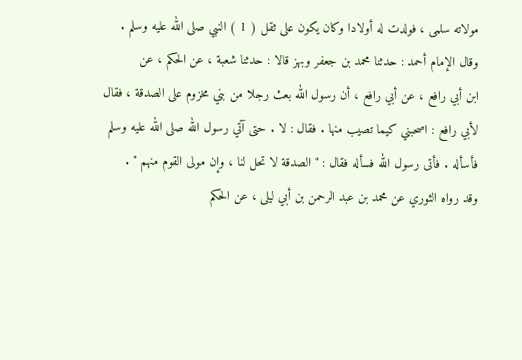مولاته سلمى ، فولدت له أولادا وكان يكون على ثقل ( 1 ) النبي صلى الله عليه وسلم .
وقال الإمام أحمد : حدثنا محمد بن جعفر وبهز قالا : حدثنا شعبة ، عن الحكم ، عن
ابن أبي رافع ، عن أبي رافع ، أن رسول الله بعث رجلا من بني مخزوم على الصدقة ، فقال
لأبي رافع : اصحبني كيما تصيب منها . فقال : لا . حتى آتي رسول الله صلى الله عليه وسلم
فأسأله . فأتى رسول الله فسأله فقال : " الصدقة لا تحل لنا ، وإن مولى القوم منهم " .
وقد رواه الثوري عن محمد بن عبد الرحمن بن أبي ليلى ، عن الحكم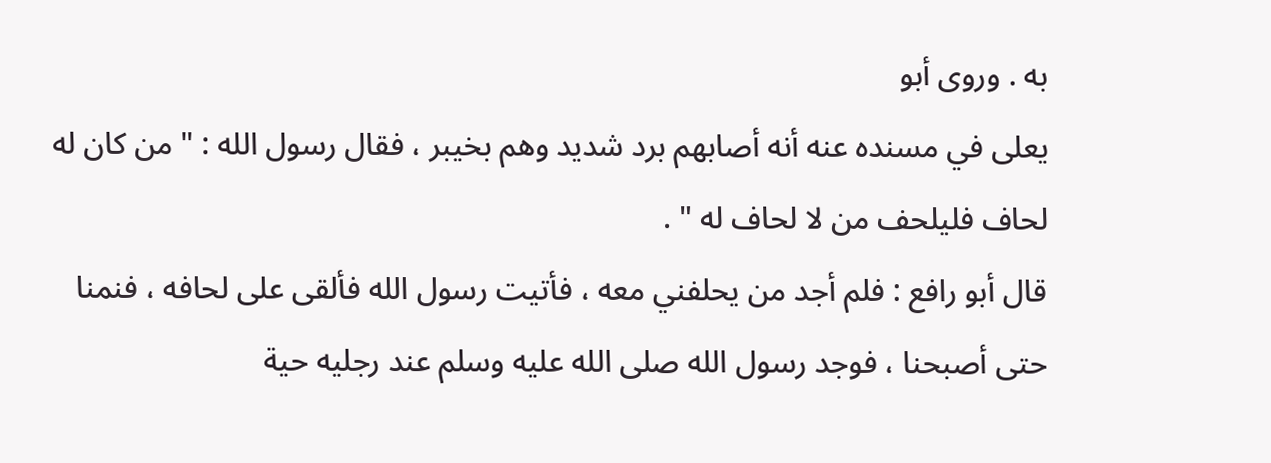به . وروى أبو
يعلى في مسنده عنه أنه أصابهم برد شديد وهم بخيبر ، فقال رسول الله : " من كان له
لحاف فليلحف من لا لحاف له " .
قال أبو رافع : فلم أجد من يحلفني معه ، فأتيت رسول الله فألقى على لحافه ، فنمنا
حتى أصبحنا ، فوجد رسول الله صلى الله عليه وسلم عند رجليه حية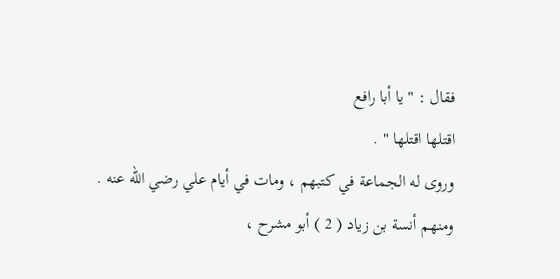فقال : " يا أبا رافع
اقتلها اقتلها " .
وروى له الجماعة في كتبهم ، ومات في أيام علي رضي الله عنه .
ومنهم أنسة بن زياد ( 2 ) أبو مشرح ،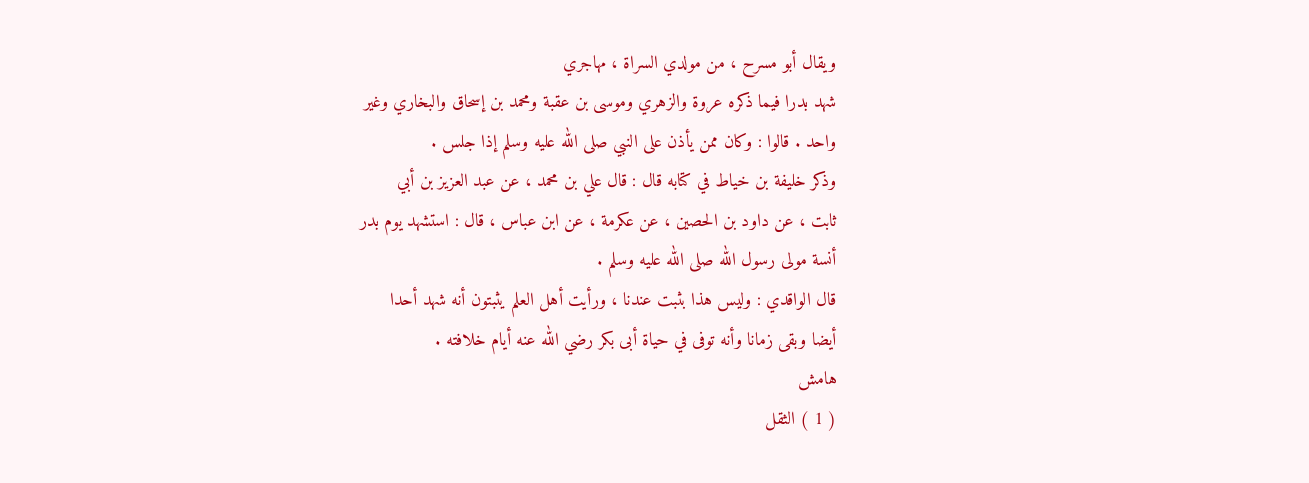ويقال أبو مسرح ، من مولدي السراة ، مهاجري
شهد بدرا فيما ذكره عروة والزهري وموسى بن عقبة ومحمد بن إسحاق والبخاري وغير
واحد . قالوا : وكان ممن يأذن على النبي صلى الله عليه وسلم إذا جلس .
وذكر خليفة بن خياط في كتابه قال : قال علي بن محمد ، عن عبد العزيز بن أبي
ثابت ، عن داود بن الحصين ، عن عكرمة ، عن ابن عباس ، قال : استشهد يوم بدر
أنسة مولى رسول الله صلى الله عليه وسلم .
قال الواقدي : وليس هذا بثبت عندنا ، ورأيت أهل العلم يثبتون أنه شهد أحدا
أيضا وبقى زمانا وأنه توفى في حياة أبى بكر رضي الله عنه أيام خلافته .
هامش
( 1 ) الثقل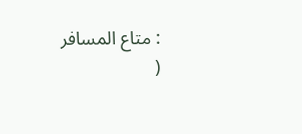: متاع المسافر
(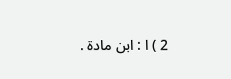2 ) ا : ابن مادة .